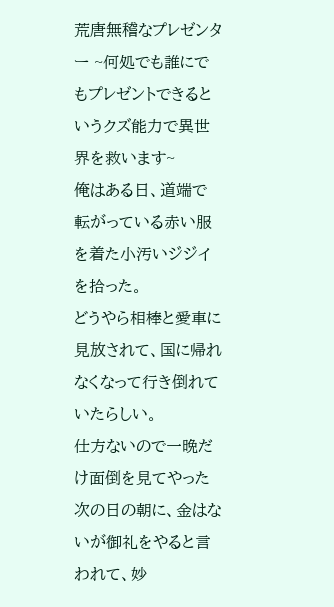荒唐無稽なプレゼンター ~何処でも誰にでもプレゼントできるというクズ能力で異世界を救います~
俺はある日、道端で転がっている赤い服を着た小汚いジジイを拾った。
どうやら相棒と愛車に見放されて、国に帰れなくなって行き倒れていたらしい。
仕方ないので一晩だけ面倒を見てやった次の日の朝に、金はないが御礼をやると言われて、妙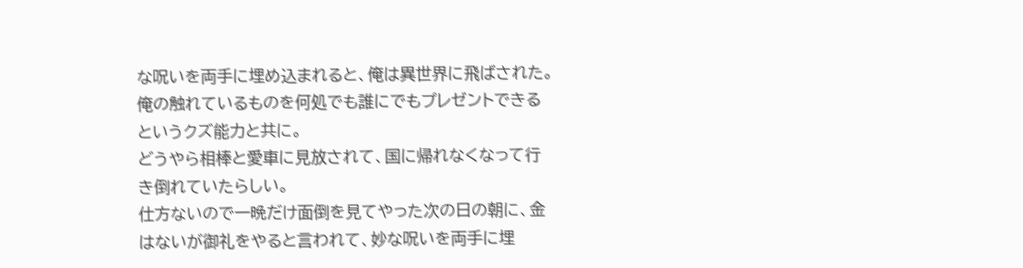な呪いを両手に埋め込まれると、俺は異世界に飛ばされた。
俺の触れているものを何処でも誰にでもプレゼントできるというクズ能力と共に。
どうやら相棒と愛車に見放されて、国に帰れなくなって行き倒れていたらしい。
仕方ないので一晩だけ面倒を見てやった次の日の朝に、金はないが御礼をやると言われて、妙な呪いを両手に埋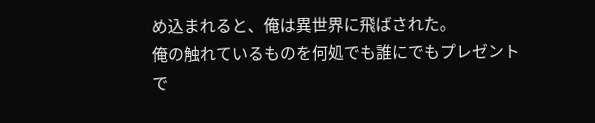め込まれると、俺は異世界に飛ばされた。
俺の触れているものを何処でも誰にでもプレゼントで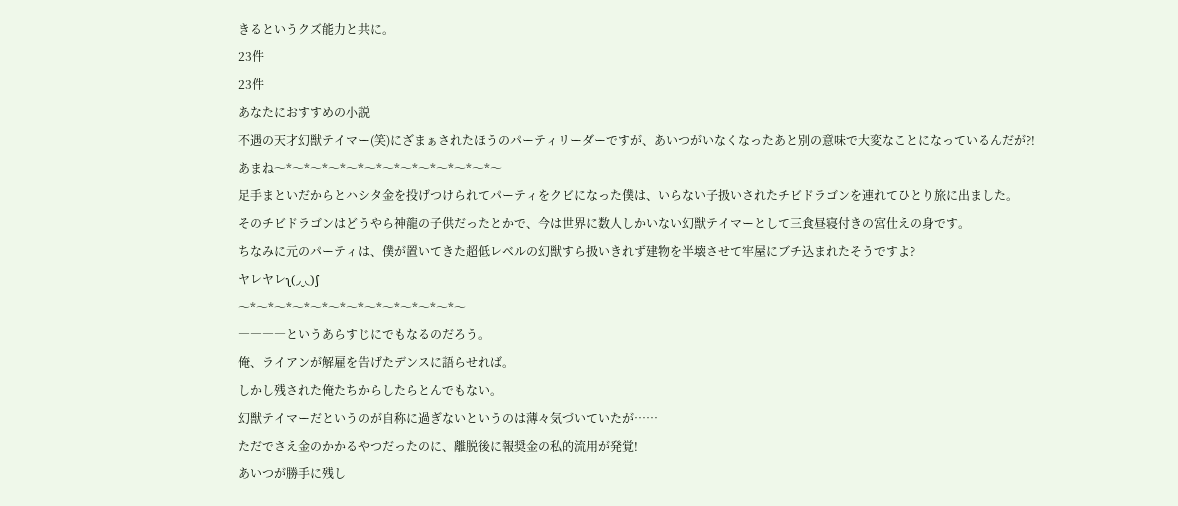きるというクズ能力と共に。
23件
23件
あなたにおすすめの小説
不遇の天才幻獣テイマー(笑)にざまぁされたほうのパーティリーダーですが、あいつがいなくなったあと別の意味で大変なことになっているんだが?!
あまね〜*〜*〜*〜*〜*〜*〜*〜*〜*〜*〜*〜*〜
足手まといだからとハシタ金を投げつけられてパーティをクビになった僕は、いらない子扱いされたチビドラゴンを連れてひとり旅に出ました。
そのチビドラゴンはどうやら神龍の子供だったとかで、今は世界に数人しかいない幻獣テイマーとして三食昼寝付きの宮仕えの身です。
ちなみに元のパーティは、僕が置いてきた超低レベルの幻獣すら扱いきれず建物を半壊させて牢屋にブチ込まれたそうですよ?
ヤレヤレʅ(◞‿◟)ʃ
〜*〜*〜*〜*〜*〜*〜*〜*〜*〜*〜*〜*〜
――――というあらすじにでもなるのだろう。
俺、ライアンが解雇を告げたデンスに語らせれば。
しかし残された俺たちからしたらとんでもない。
幻獣テイマーだというのが自称に過ぎないというのは薄々気づいていたが……
ただでさえ金のかかるやつだったのに、離脱後に報奨金の私的流用が発覚!
あいつが勝手に残し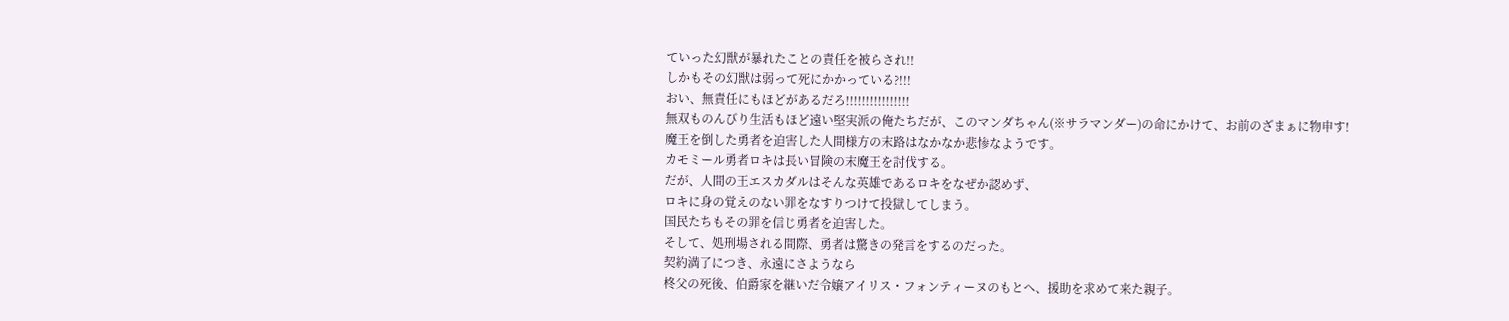ていった幻獣が暴れたことの責任を被らされ!!
しかもその幻獣は弱って死にかかっている?!!!
おい、無責任にもほどがあるだろ!!!!!!!!!!!!!!!!
無双ものんびり生活もほど遠い堅実派の俺たちだが、このマンダちゃん(※サラマンダー)の命にかけて、お前のざまぁに物申す!
魔王を倒した勇者を迫害した人間様方の末路はなかなか悲惨なようです。
カモミール勇者ロキは長い冒険の末魔王を討伐する。
だが、人間の王エスカダルはそんな英雄であるロキをなぜか認めず、
ロキに身の覚えのない罪をなすりつけて投獄してしまう。
国民たちもその罪を信じ勇者を迫害した。
そして、処刑場される間際、勇者は驚きの発言をするのだった。
契約満了につき、永遠にさようなら
柊父の死後、伯爵家を継いだ令嬢アイリス・フォンティーヌのもとへ、援助を求めて来た親子。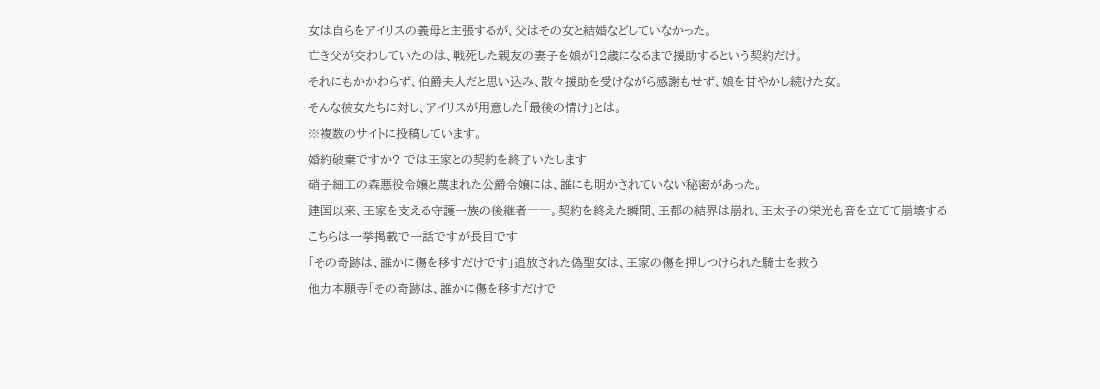女は自らをアイリスの義母と主張するが、父はその女と結婚などしていなかった。
亡き父が交わしていたのは、戦死した親友の妻子を娘が12歳になるまで援助するという契約だけ。
それにもかかわらず、伯爵夫人だと思い込み、散々援助を受けながら感謝もせず、娘を甘やかし続けた女。
そんな彼女たちに対し、アイリスが用意した「最後の情け」とは。
※複数のサイトに投稿しています。
婚約破棄ですか? では王家との契約を終了いたします
硝子細工の森悪役令嬢と蔑まれた公爵令嬢には、誰にも明かされていない秘密があった。
建国以来、王家を支える守護一族の後継者――。契約を終えた瞬間、王都の結界は崩れ、王太子の栄光も音を立てて崩壊する
こちらは一挙掲載で一話ですが長目です
「その奇跡は、誰かに傷を移すだけです」追放された偽聖女は、王家の傷を押しつけられた騎士を救う
他力本願寺「その奇跡は、誰かに傷を移すだけで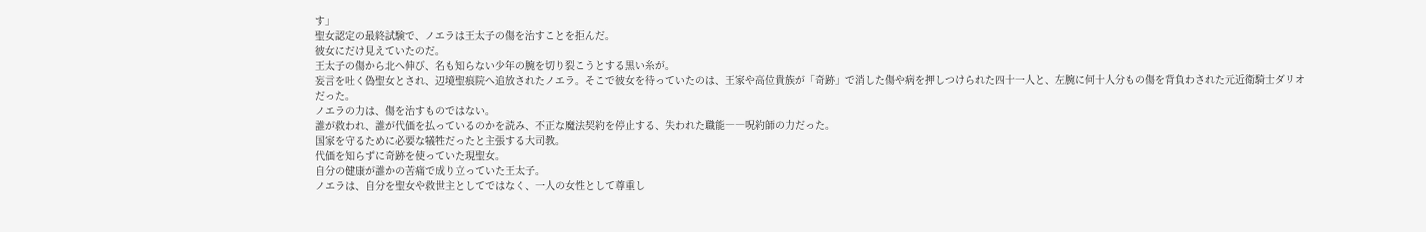す」
聖女認定の最終試験で、ノエラは王太子の傷を治すことを拒んだ。
彼女にだけ見えていたのだ。
王太子の傷から北へ伸び、名も知らない少年の腕を切り裂こうとする黒い糸が。
妄言を吐く偽聖女とされ、辺境聖痕院へ追放されたノエラ。そこで彼女を待っていたのは、王家や高位貴族が「奇跡」で消した傷や病を押しつけられた四十一人と、左腕に何十人分もの傷を背負わされた元近衛騎士ダリオだった。
ノエラの力は、傷を治すものではない。
誰が救われ、誰が代価を払っているのかを読み、不正な魔法契約を停止する、失われた職能――呪約師の力だった。
国家を守るために必要な犠牲だったと主張する大司教。
代価を知らずに奇跡を使っていた現聖女。
自分の健康が誰かの苦痛で成り立っていた王太子。
ノエラは、自分を聖女や救世主としてではなく、一人の女性として尊重し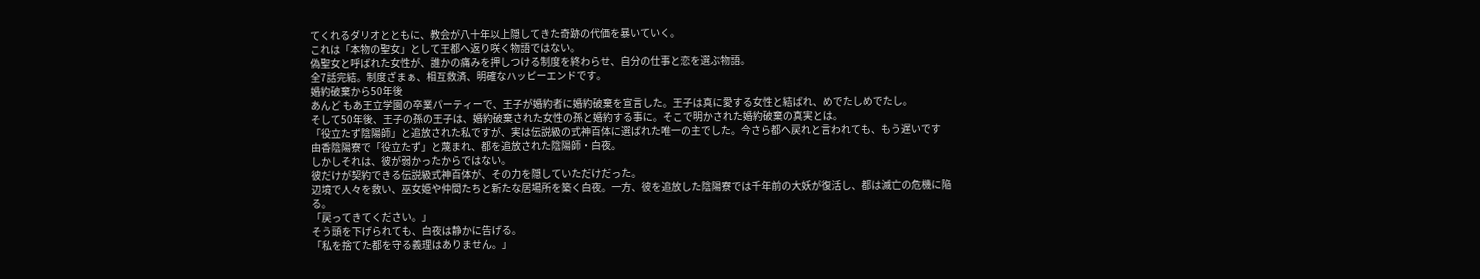てくれるダリオとともに、教会が八十年以上隠してきた奇跡の代価を暴いていく。
これは「本物の聖女」として王都へ返り咲く物語ではない。
偽聖女と呼ばれた女性が、誰かの痛みを押しつける制度を終わらせ、自分の仕事と恋を選ぶ物語。
全7話完結。制度ざまぁ、相互救済、明確なハッピーエンドです。
婚約破棄から50年後
あんど もあ王立学園の卒業パーティーで、王子が婚約者に婚約破棄を宣言した。王子は真に愛する女性と結ばれ、めでたしめでたし。
そして50年後、王子の孫の王子は、婚約破棄された女性の孫と婚約する事に。そこで明かされた婚約破棄の真実とは。
「役立たず陰陽師」と追放された私ですが、実は伝説級の式神百体に選ばれた唯一の主でした。今さら都へ戻れと言われても、もう遅いです
由香陰陽寮で「役立たず」と蔑まれ、都を追放された陰陽師・白夜。
しかしそれは、彼が弱かったからではない。
彼だけが契約できる伝説級式神百体が、その力を隠していただけだった。
辺境で人々を救い、巫女姫や仲間たちと新たな居場所を築く白夜。一方、彼を追放した陰陽寮では千年前の大妖が復活し、都は滅亡の危機に陥る。
「戻ってきてください。」
そう頭を下げられても、白夜は静かに告げる。
「私を捨てた都を守る義理はありません。」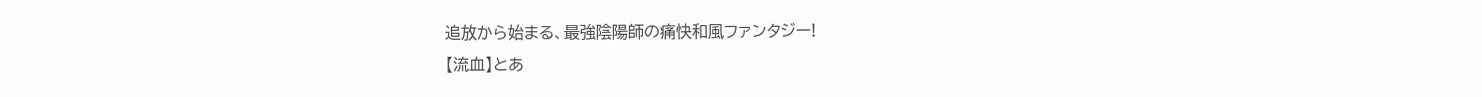追放から始まる、最強陰陽師の痛快和風ファンタジー!
【流血】とあ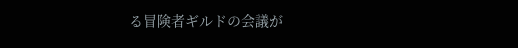る冒険者ギルドの会議が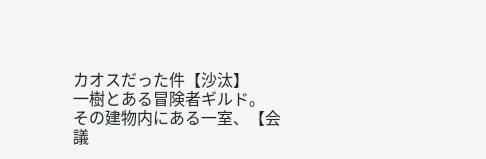カオスだった件【沙汰】
一樹とある冒険者ギルド。
その建物内にある一室、【会議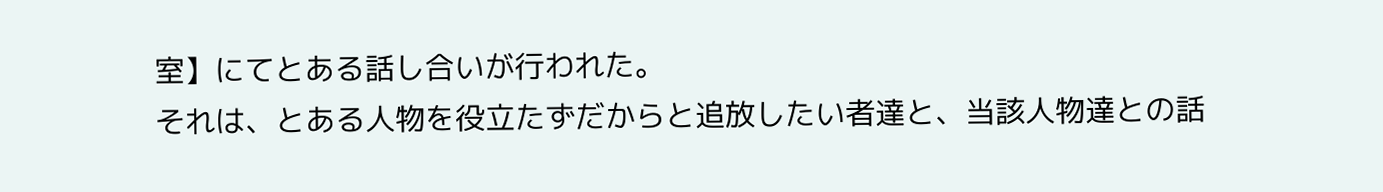室】にてとある話し合いが行われた。
それは、とある人物を役立たずだからと追放したい者達と、当該人物達との話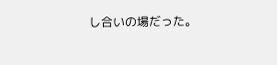し合いの場だった。